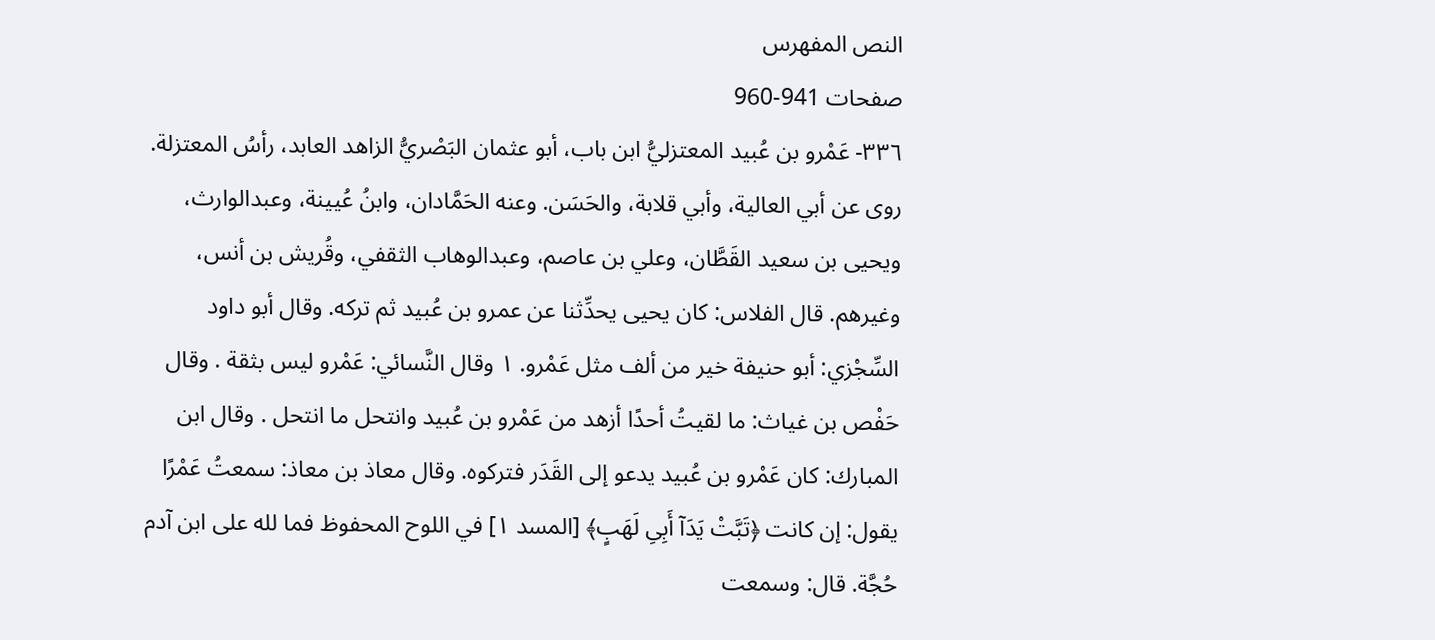النص المفهرس
صفحات 941-960
٣٣٦- عَمْرو بن عُبيد المعتزليُّ ابن باب، أبو عثمان البَصْريُّ الزاهد العابد، رأسُ المعتزلة. روى عن أبي العالية، وأبي قلابة، والحَسَن. وعنه الحَمَّادان، وابنُ عُيينة، وعبدالوارث، ويحيى بن سعيد القَطَّان، وعلي بن عاصم، وعبدالوهاب الثقفي، وقُريش بن أنس، وغيرهم. قال الفلاس: كان يحيى يحدِّثنا عن عمرو بن عُبيد ثم تركه. وقال أبو داود السِّجْزي: أبو حنيفة خير من ألف مثل عَمْرو. ١ وقال النَّسائي: عَمْرو ليس بثقة . وقال حَفْص بن غياث: ما لقيتُ أحدًا أزهد من عَمْرو بن عُبيد وانتحل ما انتحل . وقال ابن المبارك: كان عَمْرو بن عُبيد يدعو إلى القَدَر فتركوه. وقال معاذ بن معاذ: سمعتُ عَمْرًا يقول: إن كانت ﴿تَبَّتْ يَدَآ أَبِىِ لَهَبٍ﴾ [المسد ١] في اللوح المحفوظ فما لله على ابن آدم حُجَّة. قال: وسمعت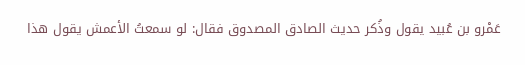عَمْرو بن عُبيد يقول وذُكر حديث الصادق المصدوق فقال: لو سمعتُ الأعمش يقول هذا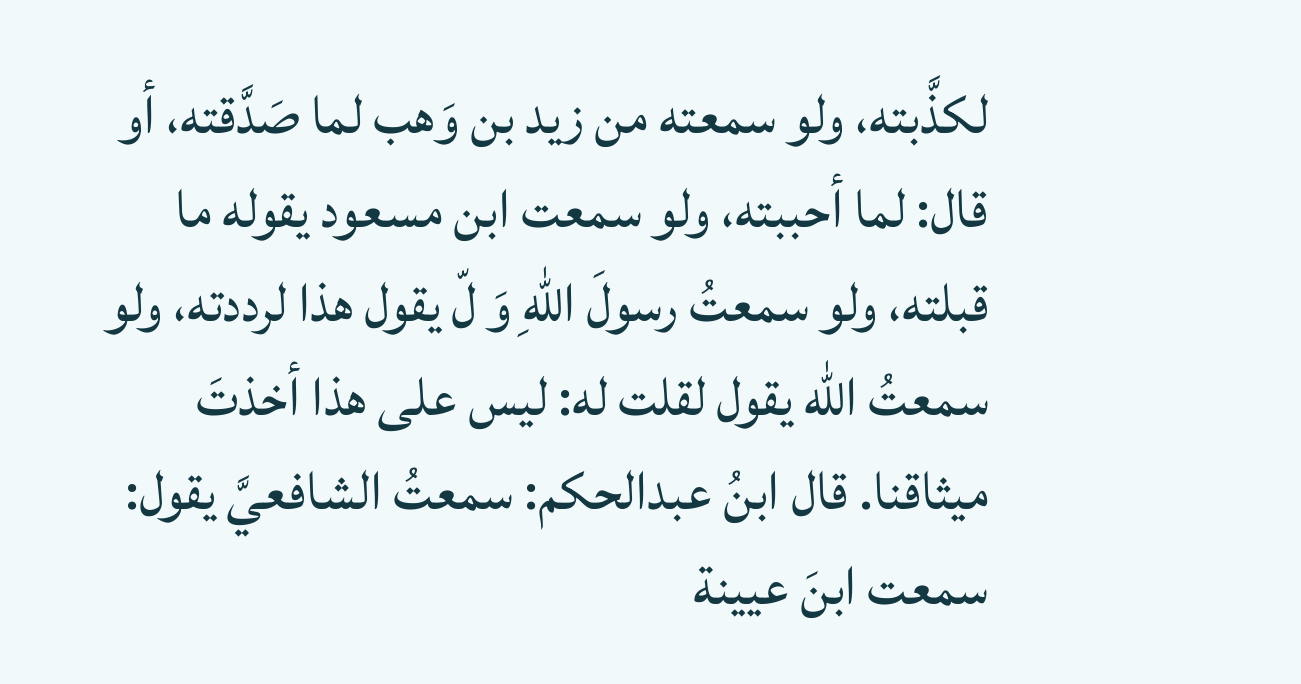لكذَّبته، ولو سمعته من زيد بن وَهب لما صَدَّقته، أو قال: لما أحببته، ولو سمعت ابن مسعود يقوله ما قبلته، ولو سمعتُ رسولَ اللهِ وَ لّ يقول هذا لرددته، ولو سمعتُ الله يقول لقلت له: ليس على هذا أخذتَ ميثاقنا. قال ابنُ عبدالحكم: سمعتُ الشافعيَّ يقول: سمعت ابنَ عيينة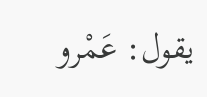يقول: عَمْرو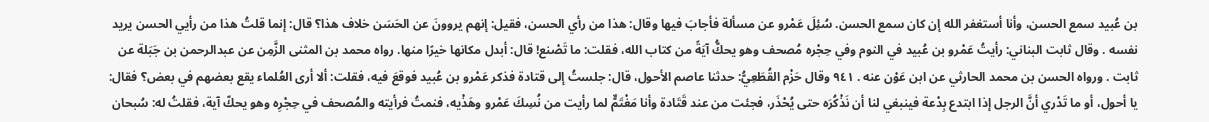بن عُبيد سمع الحسن، وأنا أستغفر الله إن كان سمع الحسن. سُئِلَ عَمْرو عن مسألة فأجابَ فيها وقال: هذا من رأي الحسن، فقيل: إنهم يروونَ عن الحَسَن خلاف هذا؟ قال: إنما قلتُ هذا من رأيي الحسن یرید نفسه . وقال ثابت البناني: رأيتُ عَمْرو بن عُبيد في النوم وفي حِجْره مُصحف وهو يحكُّ آيَةً من كتاب الله، فقلت: ما تَصْنع! قال: أبدل مكانها خيرًا منها. رواه محمد بن المثنى الزَّمِن عن عبدالرحمن بن جَبَلة عن ثابت . ورواه الحسن بن محمد الحارثي عن ابن عَوْن عنه . ٩٤١ وقال حَزْم القُطَعِيُّ: حدثنا عاصم الأحول، قال: جلستُ إلى قتادة فذكر عَمْرو بن عُبيد فوقعَ فيه، فقلت: ألا أرى العُلماء يقع بعضهم في بعض؟ فقال: يا أحول، أو ما تَدْري أنَّ الرجل إذا ابتدع بِدْعة فينبغي لنا أن نَذْكُرَه حتى يُحْذَر، فجئت من عند قَتَادة وأنا مَغْتَمٌّ لما رأيت من نُسِكَ عَمْرو وهَذْيه، فنمتُ فرأيته والمُصحف في حِجْرِه وهو يحكّ آية، فقلتُ له: سُبحان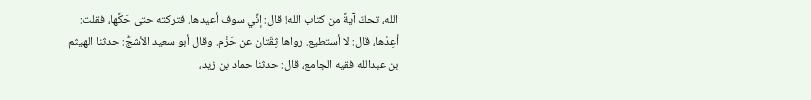الله، تحكّ آيةً من كتاب الله! قال: إنِّي سوف أعيدها. فتركته حتى حَكَّها، فقلت: أعِدْها، قال: لا أستطيع. رواها ثِقَتان عن حَزْم. وقال أبو سعيد الأشجُّ: حدثنا الهيثم بن عبدالله فقيه الجامع، قال: حدثنا حماد بن زيد،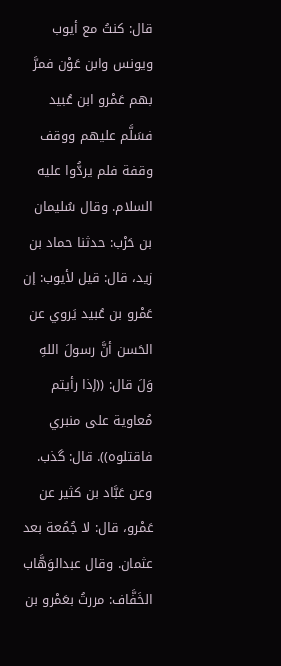قال: كنتُ مع أيوب ويونس وابن عَوْن فمرَّ بهم عَمْرو ابن عُبيد فسَلَّم عليهم ووقف وقفة فلم يردُّوا عليه السلام. وقال سُليمان بن حَرْب: حدثنا حماد بن زيد، قال: قيل لأيوب: إن عَمْرو بن عُبيد يَروي عن الحَسن أنَّ رسولَ اللهِ وَلَ قال: ((إذا رأيتم مُعاوية علی منبري فاقتلوه)). قال: گذب. وعن عَبَّاد بن كثير عن عَمْرو، قال: لا جُمُعة بعد عثمان. وقال عبدالوَهَّاب الخَفَّاف: مررتُ بعَمْرو بن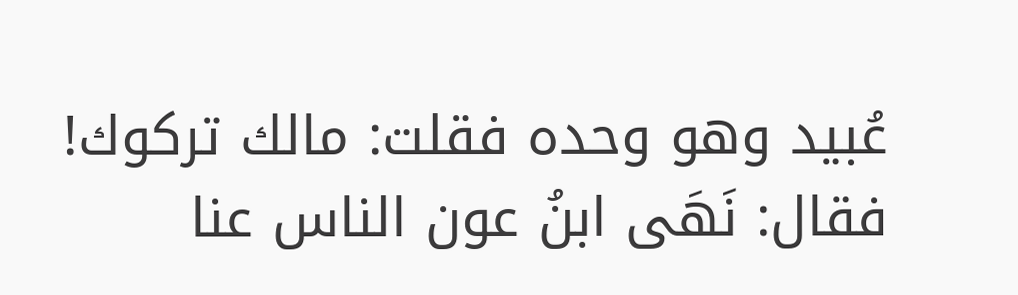عُبيد وهو وحده فقلت: مالك تركوك! فقال: نَهَى ابنُ عون الناس عنا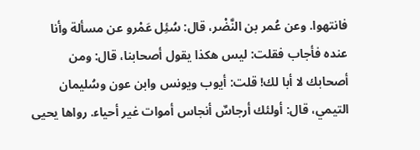فانتهوا. وعن عُمر بن النَّضْر، قال: سُئِل عَمْرو عن مسألة وأنا عنده فأجاب فقلت: ليس هكذا يقول أصحابنا، قال: ومن أصحابك لا أبا لك! قلت: أيوب ويونس وابن عون وسُليمان التيمي، قال: أولئك أرجاسٌ أنجاس أموات غير أحياء. رواها يحيى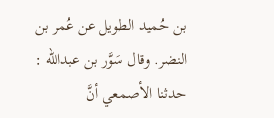بن حُميد الطويل عن عُمر بن النضر. وقال سَوَّر بن عبدالله : حدثنا الأصمعي أنَّ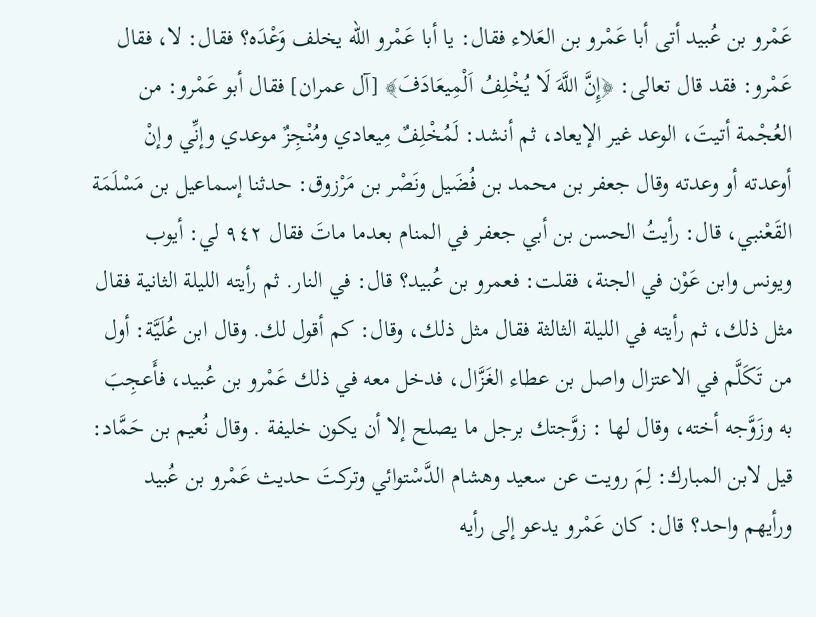عَمْرو بن عُبيد أتى أبا عَمْرو بن العَلاء فقال: يا أبا عَمْرو الله يخلف وَعْدَه؟ فقال: لا، فقال عَمْرو: فقد قال تعالى: ﴿إِنَّ اللَّهَ لَا يُخْلِفُ اَلْمِيعَادَفَ﴾ [آل عمران] فقال أبو عَمْرو: من العُجْمة أتيتَ، الوعد غير الإيعاد، ثم أنشد: لَمُخْلِفٌ مِيعادي ومُنْجِزٌ موعدي وإنِّي وإنْ أوعدته أو وعدته وقال جعفر بن محمد بن فُضَيل ونَصْر بن مَرْزوق: حدثنا إسماعيل بن مَسْلَمَة القَعْنبي، قال: رأيتُ الحسن بن أبي جعفر في المنام بعدما ماتَ فقال ٩٤٢ لي: أيوب ويونس وابن عَوْن في الجنة، فقلت: فعمرو بن عُبيد؟ قال: في النار. ثم رأيته الليلة الثانية فقال مثل ذلك، ثم رأيته في الليلة الثالثة فقال مثل ذلك، وقال: کم أقول لك. وقال ابن عُلَيَّة: أول من تَكَلَّم في الاعتزال واصل بن عطاء الغَزَّال، فدخل معه في ذلك عَمْرو بن عُبيد، فأَعجِبَ به وزَوَّجه أخته، وقال لها : زوَّجتك برجل ما يصلح إلا أن يكون خليفة . وقال نُعيم بن حَمَّاد: قيل لابن المبارك: لِمَ رويت عن سعيد وهشام الدَّسْتوائي وتركتَ حديث عَمْرو بن عُبيد ورأيهم واحد؟ قال: كان عَمْرو يدعو إلى رأيه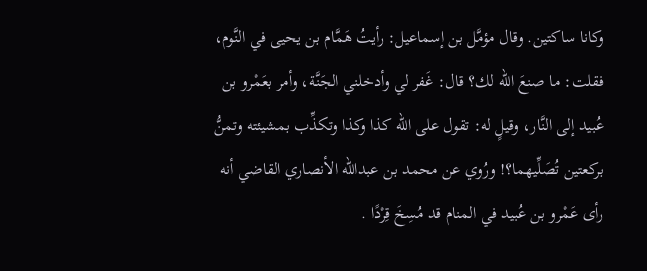وكانا ساکتین. وقال مؤمَّل بن إسماعيل: رأيتُ هَمَّام بن يحيى في النَّوم، فقلت: ما صنعَ الله لك؟ قال: غَفر لي وأدخلني الجَنَّة، وأمر بعَمْرو بن عُبيد إلى النَّار، وقيلٍ له: تقول على الله كذا وكذا وتكذِّب بمشيئته وتمنُّ بركعتين تُصَلِّیهما؟! ورُوي عن محمد بن عبدالله الأنصاري القاضي أنه رأى عَمْرو بن عُبيد في المنام قد مُسِخَ قِرْدًا .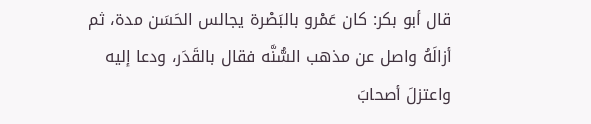قال أبو بكر: كان عَمْرو بالبَصْرة يجالس الحَسَن مدة، ثم أزالَهُ واصل عن مذهب السُّنَّه فقال بالقَدَر، ودعا إليه واعتزلَ أصحابَ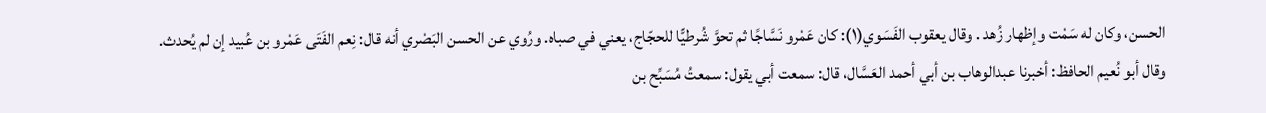الحسن، وكان له سَمْت وإظهار زُهد . وقال يعقوب الفَسَوي(١): كان عَمْرو نَسَّاجًا ثم تحوَّ شُرطيًّا للحجّاج، يعني في صباه. ورُوي عن الحسن البَصْري أنه قال: نِعم الفَتَى عَمْرو بن عُبيد إن لم يُحدث. وقال أبو نُعيم الحافظ: أخبرنا عبدالوهاب بن أبي أحمد العَسَّال، قال: سمعت أبي يقول: سمعتُ مُسَبِّح بن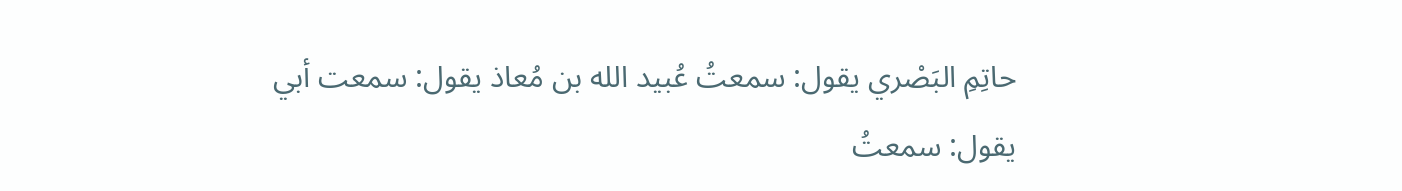حاتِمِ البَصْري يقول: سمعتُ عُبيد الله بن مُعاذ يقول: سمعت أبي يقول: سمعتُ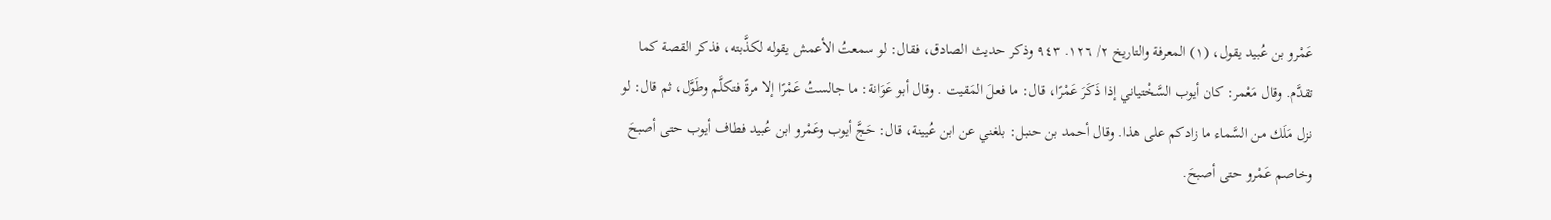عَمْرو بن عُبيد يقول، (١) المعرفة والتاريخ ٢/ ١٢٦. ٩٤٣ وذكر حديث الصادق، فقال: لو سمعتُ الأعمش يقوله لكذَّبته، فذكر القصة كما تقدَّم. وقال مَعْمر: كان أيوب السَّخْتياني إذا ذَكَرَ عَمْرًا، قال: ما فعلَ المَقيت . وقال أبو عَوَانة: ما جالستُ عَمْرًا إلا مرةً فتكلَّم وطَوَّل، ثم قال: لو نزل مَلَك من السَّماء ما زادكم على هذا. وقال أحمد بن حنبل: بلغني عن ابن عُيينة، قال: حَجَّ أيوب وعَمْرو ابن عُبيد فطاف أيوب حتى أصبحَ وخاصم عَمْرو حتى أصبحَ.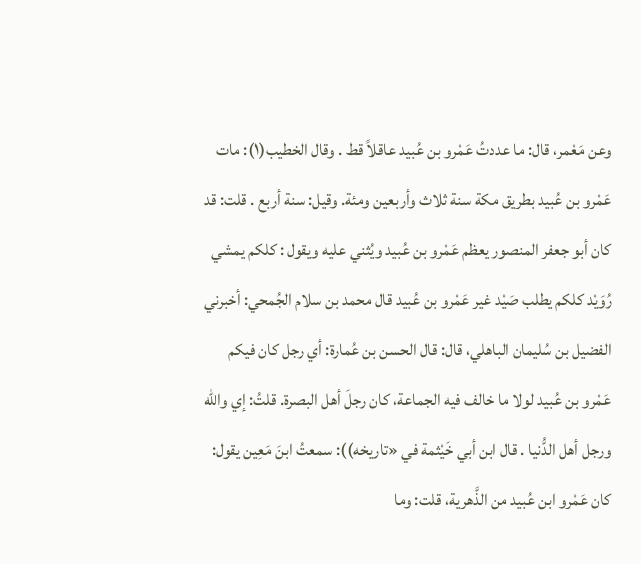وعن مَعْمر، قال: ما عددتُ عَمْرو بن عُبيد عاقلاً قط . وقال الخطيب(١): مات عَمْرو بن عُبيد بطريق مكة سنة ثلاث وأربعين ومئة. وقيل: سنة أربع . قلت: قد كان أبو جعفر المنصور يعظم عَمْرو بن عُبيد ويُثني عليه ويقول : كلكم يمشي رُوَيْد كلكم يطلب صَيْد غیر عَمْرو بن عُبید قال محمد بن سلام الجُمحي: أخبرني الفضيل بن سُليمان الباهلي، قال: قال الحسن بن عُمارة: أي رجل كان فيكم عَمْرو بن عُبيد لولا ما خالف فيه الجماعة، كان رجلَ أهل البصرة. قلتُ: إي والله ورجل أهل الدُّنيا . قال ابن أبي خَيْثمة في «تاريخه)): سمعتُ ابنَ مَعِين يقول: كان عَمْرو ابن عُبيد من الذَّهرية، قلت: وما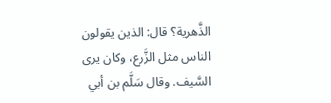الذَّهرية؟ قال: الذين يقولون الناس مثل الزَّرع، وكان يرى السَّيف. وقال سَلَّم بن أبي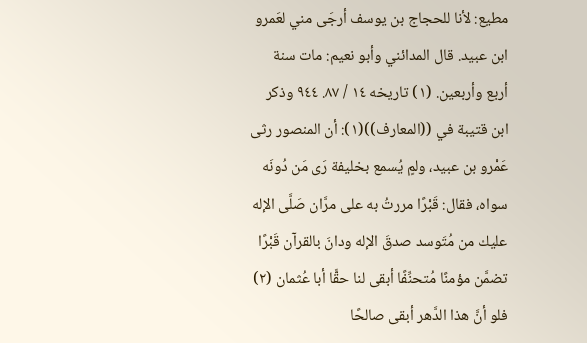مطيع: لأنا للحجاج بن يوسف أرجَى مني لعَمرو ابن عبيد. قال المدائني وأبو نعيم: مات سنة أربع وأربعين. (١) تاريخه ١٤ / ٨٧. ٩٤٤ وذكر ابن قتيبة في ((المعارف))(١): أن المنصور رثى عَمْرو بن عبيد، ولمٍ يُسمع بخليفة رَى مَن دُونَه سواه، فقال: قَبْرًا مررتُ به على مرَّان صَلَّى الإله عليك من مُتَوسد صدقَ الإله ودانَ بالقرآن قَبْرًا تضمَّن مؤمنًا مُتحنِّفًا أبقى لنا حقًّا أبا عُثمان (٢) فلو أنَّ هذا الدَّهر أبقى صالحًا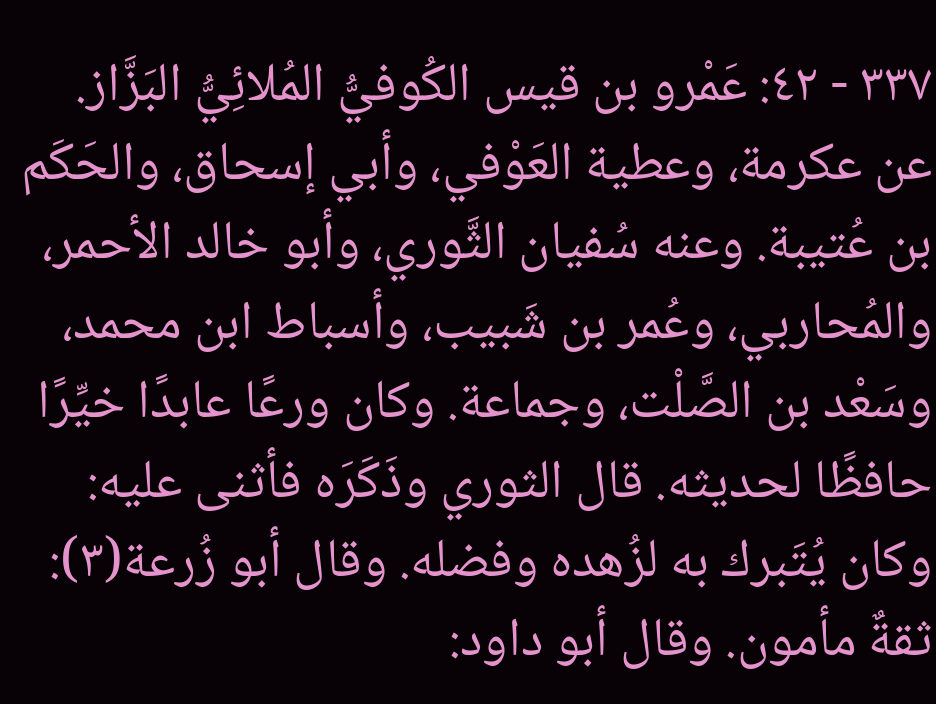٣٣٧ - ٤٢: عَمْرو بن قيس الكُوفيُّ المُلائِيُّ البَزَّاز. عن عكرمة، وعطية العَوْفي، وأبي إسحاق، والحَكَم بن عُتيبة. وعنه سُفيان الثَّوري، وأبو خالد الأحمر، والمُحاربي، وعُمر بن شَبيب، وأسباط ابن محمد، وسَعْد بن الصَّلْت، وجماعة. وكان ورعًا عابدًا خيِّرًا حافظًا لحديثه. قال الثوري وذَكَرَه فأثنى عليه: وكان يُتَبرك به لزُهده وفضله. وقال أبو زُرعة(٣): ثقةٌ مأمون. وقال أبو داود: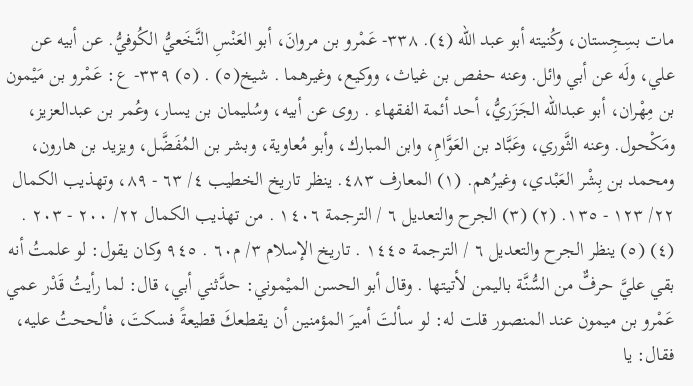مات بسِجِستان، وكُنيته أبو عبد الله (٤). ٣٣٨- عَمْرو بن مروانَ، أبو العَنْسِ النَّخَعيُّ الكُوفيُّ. عن أبيه عن علي، ولَه عن أبي وائل. وعنه حفص بن غياث، ووكيع، وغيرهما . شيخ(٥) . (٥) ٣٣٩- ع: عَمْرو بن مَيْمون بن مِهْران، أبو عبدالله الجَزَريُّ، أحد أئمة الفقهاء . روى عن أبيه، وسُليمان بن يسار، وعُمر بن عبدالعزيز، ومَكْحول. وعنه الثَّوري، وعَبَّاد بن العَوَّامِ، وابن المبارك، وأبو مُعاوية، وبشر بن المُفَضَّل، ويزيد بن هارون، ومحمد بن بِشْر العَبْدي، وغيرُهم. (١) المعارف ٤٨٣. ينظر تاريخ الخطيب ٤/ ٦٣ - ٨٩، وتهذيب الكمال ٢٢/ ١٢٣ - ١٣٥. (٢) (٣) الجرح والتعديل ٦ / الترجمة ١٤٠٦ . من تهذيب الكمال ٢٢/ ٢٠٠ - ٢٠٣ . (٤) (٥) ينظر الجرح والتعديل ٦ / الترجمة ١٤٤٥ . تاريخ الإسلام ٣/ م٦٠ . ٩٤٥ وكان يقول: لو علمتُ أنه بقي عليَّ حرفٌّ من السُّنَّة باليمن لأتيتها . وقال أبو الحسن الميْموني: حدَّثني أبي، قال: لما رأيتُ قَدْر عمي عَمْرو بن ميمون عند المنصور قلت له: لو سألتَ أميرَ المؤمنين أن يقطعكَ قطيعةً فسكتَ، فألححتُ عليه، فقال: يا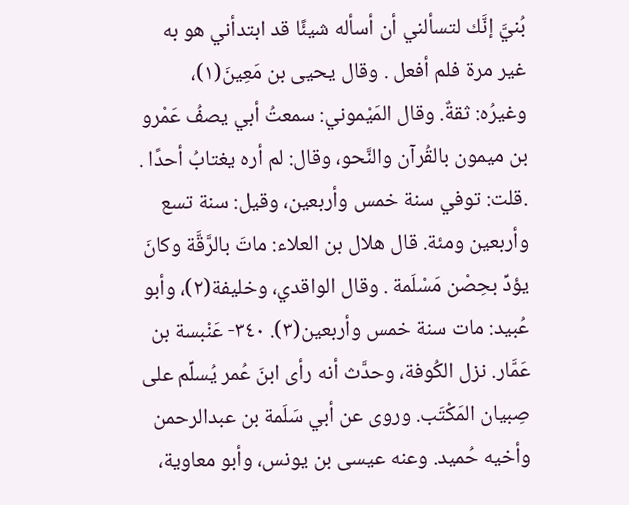بُنيَّ إنَّك لتسألني أن أسأله شيئًا قد ابتدأني هو به غير مرة فلم أفعل . وقال يحيى بن مَعِينَ(١)، وغيرُه: ثقةٌ. وقال المَيْموني: سمعتُ أبي يصفُ عَمْرو بن ميمون بالقُرآن والنَّحو، وقال: لم أره يغتابُ أحدًا . .قلت: توفي سنة خمس وأربعين، وقيل: سنة تسع وأربعين ومئة. قال هلال بن العلاء: ماتَ بالرَّقَّة وكانَ يؤدِّ بحِصْن مَسْلَمة . وقال الواقدي، وخليفة(٢)، وأبو عُبيد: مات سنة خمس وأربعين(٣). ٣٤٠- عَنْبسة بن عَمَّار. نزل الكُوفة، وحدَّث أنه رأى ابنَ عُمر يُسلِّم على صِبيان المَكْتَب. وروى عن أبي سَلَمة بن عبدالرحمن وأخيه حُميد. وعنه عيسى بن يونس، وأبو معاوية،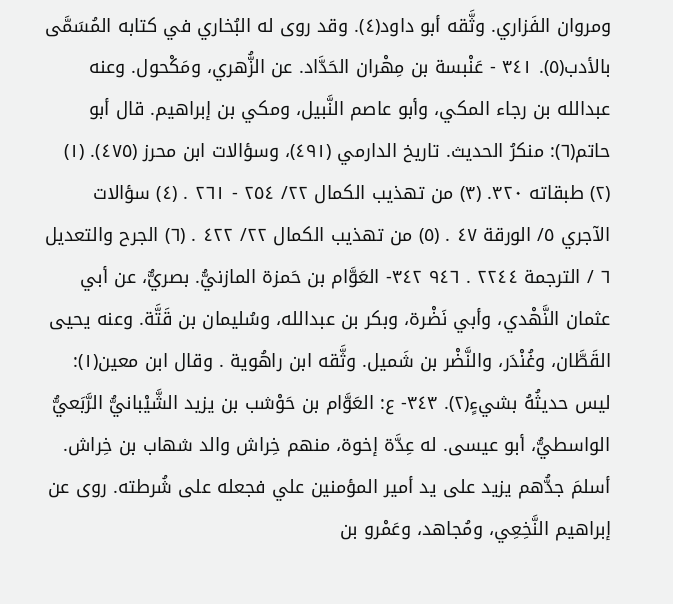ومروان الفَزاري. وثَّقه أبو داود(٤). وقد روى له البُخاري في كتابه المُسَمَّى بالأدب(٥). ٣٤١ - عَنْبسة بن مِهْران الحَدَّاد. عن الزُّهري، ومَكْحول. وعنه عبدالله بن رجاء المكي، وأبو عاصم النَّبيل، ومكي بن إبراهيم. قال أبو حاتم(٦): منكرُ الحديث. تاريخ الدارمي (٤٩١)، وسؤالات ابن محرز (٤٧٥). (١) (٢) طبقاته ٣٢٠. (٣) من تهذيب الكمال ٢٢/ ٢٥٤ - ٢٦١ . (٤) سؤالات الآجري ٥/ الورقة ٤٧ . (٥) من تهذيب الكمال ٢٢/ ٤٢٢ . (٦) الجرح والتعديل ٦ / الترجمة ٢٢٤٤ . ٩٤٦ ٣٤٢- العَوَّام بن حَمزة المازنيُّ. بصريٌّ، عن أبي عثمان النَّهْدي، وأبي نَضْرة، وبكر بن عبدالله، وسُليمان بن قَتَّة. وعنه يحيى القَطَّان، وغُنْدَر، والنَّضْر بن شَميل. وثَّقه ابن راهُوية . وقال ابن معين(١): ليس حديثُهُ بشيءٍ(٢). ٣٤٣- ع: العَوَّام بن حَوْشب بن يزيد الشَّيْبانيُّ الرَّبَعيُّ الواسطيُّ، أبو عيسى. له عِدَّة إخوة، منهم خِراش والد شهاب بن خِراش. أسلمَ جدُّهم يزيد على يد أمير المؤمنين علي فجعله على شُرطته. روى عن إبراهيم النَّخِعِي، ومُجاهد، وعَمْرو بن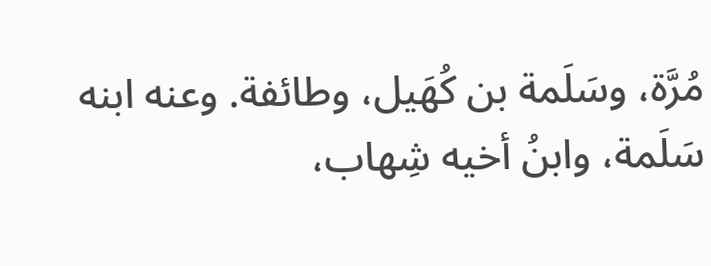مُرَّة، وسَلَمة بن كُهَيل، وطائفة. وعنه ابنه سَلَمة، وابنُ أخيه شِهاب،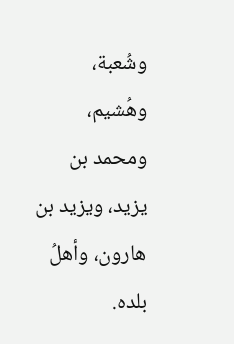وشُعبة، وهُشيم، ومحمد بن يزيد، ويزيد بن هارون، وأهلُ بلده.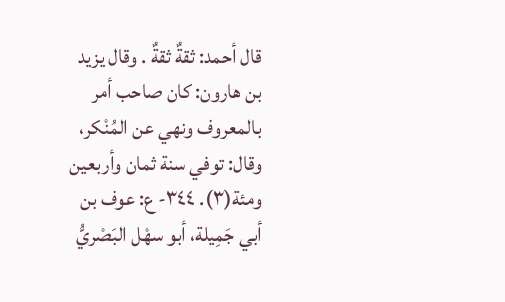قال أحمد: ثقةٌ ثقةٌ . وقال يزيد بن هارون: كان صاحب أمر بالمعروف ونهي عن المُنْكر، وقال: توفي سنة ثمان وأربعين ومئة(٣). ٣٤٤- ع: عوف بن أبي جَمِيلة، أبو سهْل البَصْريُّ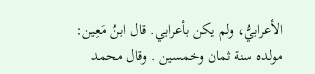الأعرابيُّ، ولم يكن بأعرابي. قال ابنُ مَعِين: مولده سنة ثمان وخمسين . وقال محمد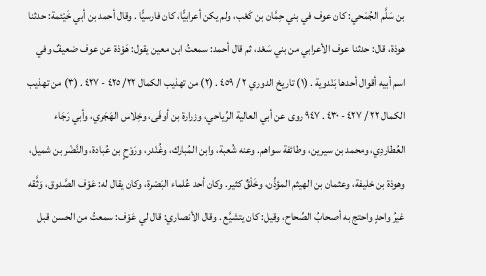بن سَلَّم الجُمَحي: كان عوف في بني حِمَّان بن کَعْب، ولم يكن أعرابيًّا، كان فارسيًّا . وقال أحمد بن أبي خَيْئمة: حدثنا هوذة، قال: حدثنا عوف الأعرابي من بني سَعْد، ثم قال أحمد: سمعتُ ابن معين يقول: هَوْذة عن عوف ضعيفٌ وفي اسم أبيه أقوال أحدها بَنْدوية . (١) تاريخ الدوري ٢ / ٤٥٩ . (٢) من تهذيب الكمال ٢٢/ ٤٢٥ - ٤٢٧ . (٣) من تهذيب الكمال ٢٢ / ٤٢٧ - ٤٣٠ . ٩٤٧ روى عن أبي العالية الرِّياحي، وزرارة بن أوفَى، وخِلاس الهَجَري، وأبي رَجَاء العُطاردِي، ومحمد بن سيرين، وطائفة سواهم. وعنه شُعبة، وابن المُبارك، وغُنْدر، ورَوْحٍ بن عُبادة، والنَّضْر بن شميل، وهوذة بن خليفة، وعثمان بن الهيثم المؤذِّن، وخَلْقٌ كثير. وكان أحد عُلماء البَصْرة، وكان يقال له: عَوْف الصَّدوق، وَثَّقه غيرُ واحدٍ واحتج به أصحابُ الصِّحاح، وقيل: كان يتشيَّع . وقال الأنصاري: قال لي عَوْف: سمعتُ من الحسن قبل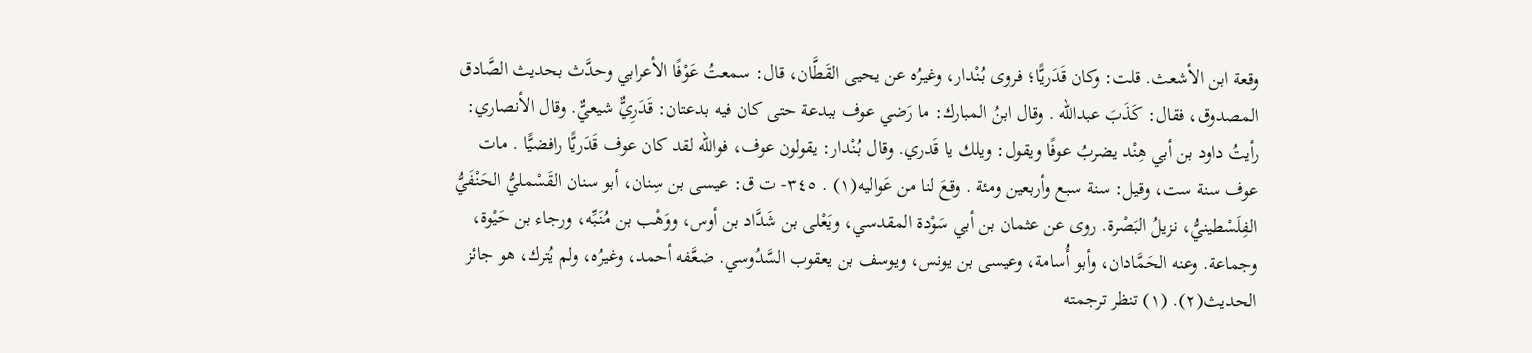وقعة ابن الأشعث. قلت: وكان قَدَريًّا؛ فروى بُنْدار، وغيرُه عن يحيى القَطَّان، قال: سمعتُ عَوْفًا الأعرابي وحدَّث بحديث الصَّادق المصدوق، فقال: كَذَبَ عبدالله . وقال ابنُ المبارك: ما رَضي عوف ببدعة حتى كان فيه بدعتان: قَدَرِيٌّ شيعيٌّ. وقال الأنصاري: رأيتُ داود بن أبي هِنْد يضربُ عوفًا ويقول: ويلك یا قَدري. وقال بُنْدار: يقولون عوف، فوالله لقد كان عوف قَدَريًّا رافضيًّا . مات عوف سنة ست، وقيل: سنة سبع وأربعين ومئة . وقعَ لنا من عَواليه(١) . ٣٤٥- ت ق: عيسى بن سِنان، أبو سنان القَسْمليُّ الحَنْفَيُّ الفِلَسْطينيُّ، نزيلُ البَصْرة. روى عن عثمان بن أبي سَوْدة المقدسي، ويَعْلى بن شَدَّاد بن أوس، ووَهْب بن مُنَبِّه، ورجاء بن حَيْوة، وجماعة. وعنه الحَمَّادان، وأبو أُسامة، وعيسى بن يونس، ويوسف بن يعقوب السَّدُوسي. ضعَّفه أحمد، وغيرُه، ولم يُترك، هو جائز الحديث(٢). (١) تنظر ترجمته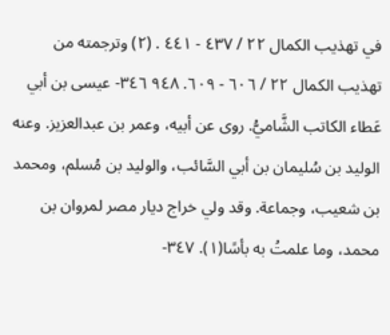في تهذيب الكمال ٢٢ / ٤٣٧ - ٤٤١ . (٢) وترجمته من تهذيب الكمال ٢٢ / ٦٠٦ - ٦٠٩. ٩٤٨ ٣٤٦- عيسى بن أبي عَطاء الكاتب الشَّاميُّ. روى عن أبيه، وعمر بن عبدالعزيز. وعنه الوليد بن سُليمان بن أبي السَّائب، والوليد بن مُسلم، ومحمد بن شعيب، وجماعة. وقد ولي خراج ديار مصر لمروان بن محمد، وما علمتُ به بأسًا(١). ٣٤٧-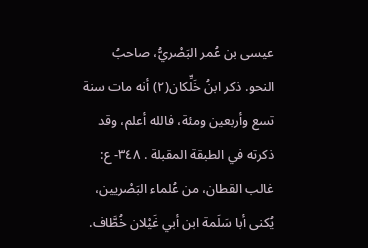عيسى بن عُمر البَصْريُّ، صاحبُ النحو. ذكر ابنُ خَلِّكان(٢) أنه مات سنة تسع وأربعين ومئة، فالله أعلم، وقد ذكرته في الطبقة المقبلة . ٣٤٨- ع: غالب القطان، من عُلماء البَصْريين، يُكنى أبا سَلَمة ابن أبي غَيْلان خُطَّاف.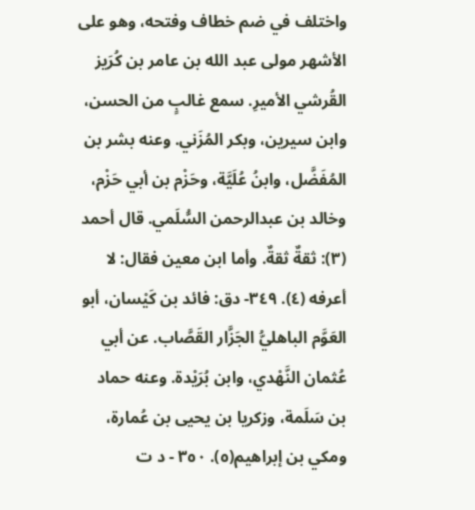واختلف في ضم خطاف وفتحه، وهو على الأشهر مولى عبد الله بن عامر بن كُرَيز القُرشي الأميرِ. سمع غالبٍ من الحسن، وابن سيرين، وبكر المُزَني. وعنه بشر بن المُفَضَّل، وابنُ عُلَيَّة، وحَزْم بن أبي حَزْم، وخالد بن عبدالرحمن السُّلَمي. قال أحمد (٣): ثقةٌ ثقةٌ. وأما ابن معين فقال: لا أعرفه (٤). ٣٤٩- دق: فائد بن كَيْسان، أبو العَوَّم الباهليُّ الجَزَّار القَصَّاب. عن أبي عُثمان النَّهْدي، وابن بُرَيْدة. وعنه حماد بن سَلَمة، وزكريا بن يحيى بن عُمارة، ومكي بن إبراهيم(٥). ٣٥٠ - د ت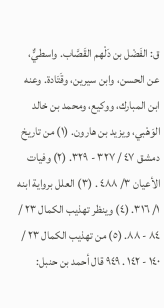ق: الفَضْل بن دَلْهم القَصَّاب. واسطيٌّ، عن الحسن، وابن سيرين، وقَتَادة. وعنه ابن المبارك، ووكيع، ومحمد بن خالد الوَهْبي، ویزید بن هارون. (١) من تاريخ دمشق ٤٧ / ٣٢٧ - ٣٢٩. (٢) وفيات الأعيان ٣/ ٤٨٨ . (٣) العلل برواية ابنه ١/ ٣١٦. (٤) وينظر تهذيب الكمال ٢٣ / ٨٤ - ٨٨. (٥) من تهذيب الكمال ٢٣ / ١٤٠ - ١٤٢ . ٩٤٩ قال أحمد بن حنبل: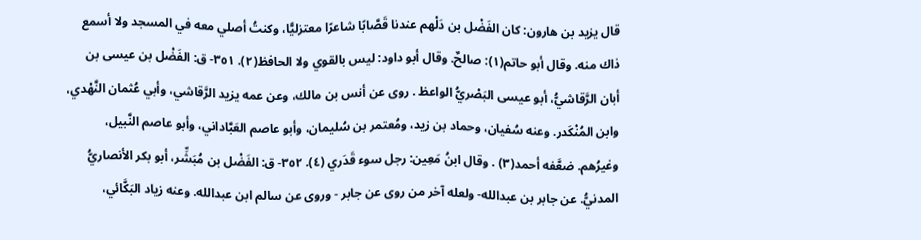قال يزيد بن هارون: كان الفَضْل بن دَلْهم عندنا قَصَّابًا شاعرًا معتزليًّا، وكنتُ أصلي معه في المسجد ولا أسمع ذاك منه. وقال أبو حاتم(١): صالحٌ. وقال أبو داود: ليس بالقوي ولا الحافظ(٢). ٣٥١- ق: الفَضْل بن عيسى بن أبان الرَّقاشيُّ، أبو عيسى البَصْريُّ الواعظ . روى عن أنس بن مالك، وعن عمه يزيد الرَّقاشي، وأبي عُثمان النَّهْدي، وابن المُنْكَدر. وعنه سُفيان، وحماد بن زيد، ومُعتمر بن سُليمان، وأبو عاصم العَبَّاداني، وأبو عاصم النَّبيل، وغيرُهم. ضعَّفه أحمد(٣) . وقال ابنُ مَعِين: رجل سوء قَدَري (٤). ٣٥٢- ق: الفَضْل بن مُبَشِّر، أبو بكر الأنصاريُّ المدنيُّ. عن جابر بن عبدالله- ولعله آخر من روى عن جابر - وروى عن سالم ابن عبدالله. وعنه زياد البَكَّائي،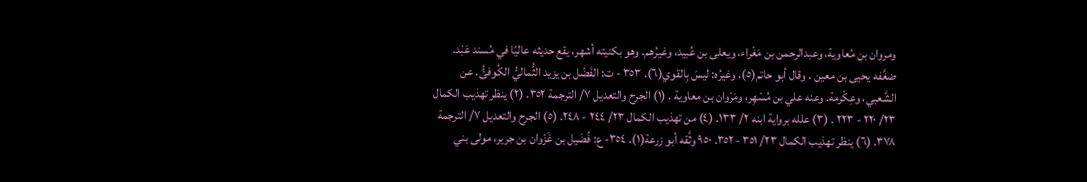ومروان بن مُعاوية، وعبدالرحمن بن مَغْراء، ويعلى بن عُبيد، وغيرُهم. وهو بكنيته أشهر، يقع حديثه عاليًا في مُسند عَبْد. ضغَّفه یحیی بن معین . وقال أبو حاتم(٥)، وغيرُه: ليسَ بِالقوي(٦). ٣٥٣ - ت: الفَضْل بن يزيد الثُّماليُّ الكُوفئُّ. عن الشَّعبي، وعِكْرمة. وعنه علي بن مُسْهِر، ومَرْوان بن معاوية . (١) الجرح والتعديل ٧/ الترجمة ٣٥٢. (٢) ينظر تهذيب الكمال ٢٣/ ٢٢٠ - ٢٢٣ . (٣) علله برواية ابنه ٢/ ١٣٣. (٤) من تهذيب الكمال ٢٣/ ٢٤٤ - ٢٤٨. (٥) الجرح والتعديل ٧/ الترجمة ٣٧٨. (٦) ينظر تهذيب الكمال ٢٣/ ٣٥١ - ٣٥٢. ٩٥٠ وثَّقه أبو زرعة(١). ٣٥٤- ع: فُضَيل بن غَزْوان بن جرير، مولى بني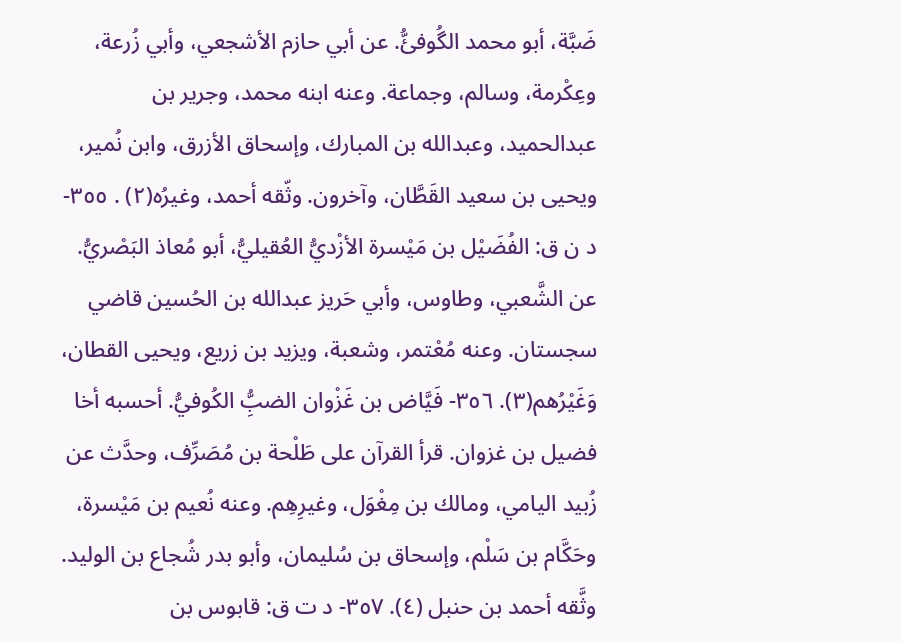ضَبَّة، أبو محمد الگُوفئُّ. عن أبي حازم الأشجعي، وأبي زُرعة، وعِكْرمة، وسالم، وجماعة. وعنه ابنه محمد، وجرير بن عبدالحميد، وعبدالله بن المبارك، وإسحاق الأزرق، وابن نُمير، ويحيى بن سعيد القَطَّان، وآخرون. وثّقه أحمد، وغیرُه(٢) . ٣٥٥- د ن ق: الفُضَيْل بن مَيْسرة الأزْديُّ العُقيليُّ، أبو مُعاذ البَصْريُّ. عن الشَّعبي، وطاوس، وأبي حَريز عبدالله بن الحُسين قاضي سجستان. وعنه مُعْتمر، وشعبة، ويزيد بن زريع، ويحيى القطان، وَغَيْرُهم(٣). ٣٥٦- فَيَّاض بن غَزْوان الضبُِّ الكُوفيُّ. أحسبه أخا فضيل بن غزوان. قرأ القرآن على طَلْحة بن مُصَرِّف، وحدَّث عن زُبيد اليامي، ومالك بن مِغْوَل، وغيرِهِم. وعنه نُعيم بن مَيْسرة، وحَكَّام بن سَلْم، وإسحاق بن سُليمان، وأبو بدر شُجاع بن الوليد. وثَّقه أحمد بن حنبل (٤). ٣٥٧- د ت ق: قابوس بن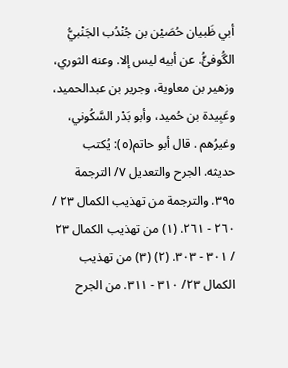أبي ظَبيان حُصَيْن بن جُنْدُب الجَنْبيُّ الگُوفئُّ. عن أبيه ليس إلا. وعنه الثوري، وزهير بن معاوية، وجرير بن عبدالحميد، وعَبِيدة بن حُميد، وأبو بَدْر السَّكُوني، وغيرُهم . قال أبو حاتم(٥): يُکتب حديثه. الجرح والتعديل ٧/ الترجمة ٣٩٥. والترجمة من تهذيب الكمال ٢٣ / ٢٦٠ - ٢٦١. (١) من تهذيب الكمال ٢٣ / ٣٠١ - ٣٠٣. (٢) (٣) من تهذيب الكمال ٢٣/ ٣١٠ - ٣١١. من الجرح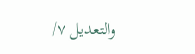والتعديل ٧/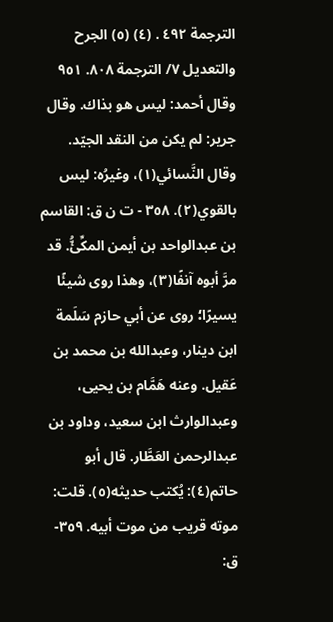الترجمة ٤٩٢ . (٤) (٥) الجرح والتعديل ٧/ الترجمة ٨٠٨. ٩٥١ وقال أحمد: ليس هو بذاك. وقال جرير: لم يكن من النقد الجيّد. وقال النَّسائي(١)، وغيرُه: ليس بالقوي(٢). ٣٥٨ - ت ن ق: القاسم بن عبدالواحد بن أيمن المكِّئُّ. قد مرَّ أبوه آنفًا(٣)، وهذا روى شيئًا يسيرًا؛ روى عن أبي حازم سَلَمة ابن دينار، وعبدالله بن محمد بن عَقيل. وعنه هَمَّام بن يحيى، وعبدالوارث ابن سعيد، وداود بن عبدالرحمن العَطَّار. قال أبو حاتم(٤): يُكتب حديثه(٥). قلت: موته قریب من موت أبيه. ٣٥٩- ق: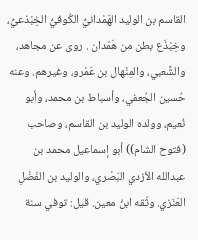القاسم بن الوليد الهَمْدانيُّ الكُوفيُّ الخِبْذعيُّ، وخِبْذَع بطن من هَمْدان . روى عن مجاهد، والشَّعبي، والمِنْهال بن عَمْرو، وغيرهم. وعنه حُسين الجُعفي، وأسباط بن محمد، وأبو نُعيم، وولده الوليد بن القاسم، وصاحب (فتوح الشام)) أبو إسماعيل محمد بن عبدالله الأزدي البَصْري، والوليد بن الفَضْلِ العَنَزي. وثّقه ابنُ معین. قيل: توفي سنة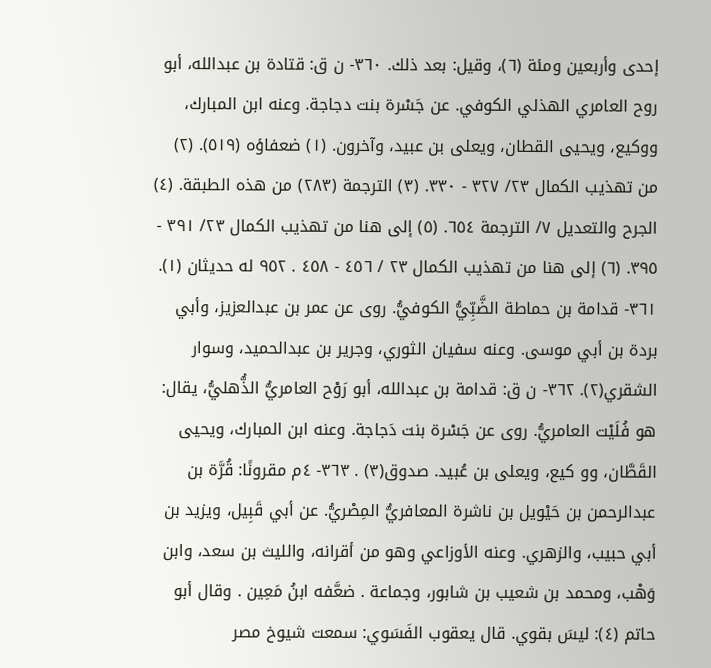إحدى وأربعين ومئة (٦)، وقيل: بعد ذلك. ٣٦٠- ن ق: قتادة بن عبدالله، أبو روح العامري الهذلي الكوفي. عن جَسْرة بنت دجاجة. وعنه ابن المبارك، ووكيع، ويحيى القطان، ويعلى بن عبيد، وآخرون. (١) ضعفاؤه (٥١٩). (٢) من تهذيب الكمال ٢٣/ ٣٢٧ - ٣٣٠. (٣) الترجمة (٢٨٣) من هذه الطبقة. (٤) الجرح والتعديل ٧/ الترجمة ٦٥٤. (٥) إلى هنا من تهذيب الكمال ٢٣/ ٣٩١ - ٣٩٥. (٦) إلى هنا من تهذيب الكمال ٢٣ / ٤٥٦ - ٤٥٨ . ٩٥٢ له حديثان (١). ٣٦١- قدامة بن حماطة الضَّبِّيُّ الكوفيُّ. روى عن عمر بن عبدالعزيز، وأبي بردة بن أبي موسى. وعنه سفيان الثوري، وجرير بن عبدالحميد، وسوار الشقري(٢). ٣٦٢- ن ق: قدامة بن عبدالله، أبو رَوْح العامريُّ الذُّهليُّ، يقال: هو فُلَيْت العامريُّ. روى عن جَسْرة بنت دَجاجة. وعنه ابن المبارك، ويحيى القَطَّان، وو کیع، ویعلی بن عُبید. صدوق(٣) . ٣٦٣- ٤م مقرونًا: قُرَّة بن عبدالرحمن بن حَيْويل بن ناشرة المعافريُّ المِصْريُّ. عن أبي قَبِيل، ويزيد بن أبي حبيب، والزهري. وعنه الأوزاعي وهو من أقرانه، والليث بن سعد، وابن وَهْب، ومحمد بن شعيب بن شابور، وجماعة . ضعَّفه ابنُ مَعِين . وقال أبو حاتم (٤): ليسَ بقوي. قال يعقوب الفَسَوي: سمعت شيوخ مصر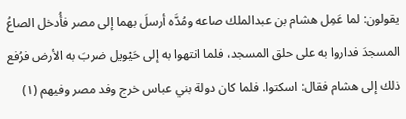يقولون: لما عَمِل هشام بن عبدالملك صاعه ومُدَّه أرسلَ بهما إلى مصر فأُدخل الصاعُ المسجدَ فداروا به على حلق المسجد، فلما انتهوا به إلى حَيْويل ضربَ به الأرض فرُفع ذلك إلى هشام فقال: اسكتوا. فلما كان دولة بني عباس خرج وفد مصر وفيهم (١)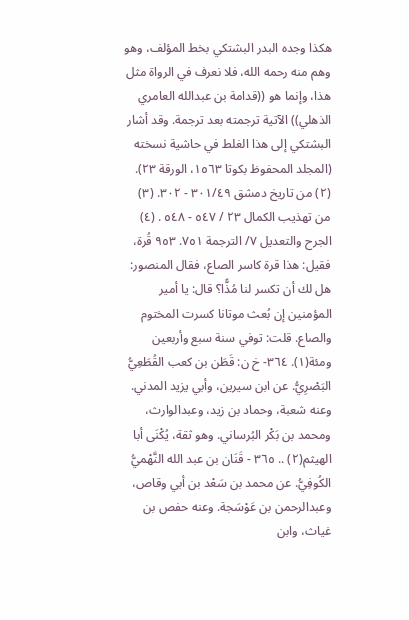هكذا وجده البدر البشتكي بخط المؤلف، وهو وهم منه رحمه الله، فلا نعرف في الرواة مثل هذا، وإنما هو ((قدامة بن عبدالله العامري الذهلي)) الآتية ترجمته بعد ترجمة. وقد أشار البشتكي إلى هذا الغلط في حاشية نسخته (المجلد المحفوظ بكوتا ١٥٦٣، الورقة ٢٣). (٢) من تاريخ دمشق ٣٠١/٤٩ - ٣٠٢. (٣) من تهذيب الكمال ٢٣ / ٥٤٧ - ٥٤٨ . (٤) الجرح والتعديل ٧/ الترجمة ٧٥١. ٩٥٣ قُرة، فقيل: هذا قرة كاسر الصاع، فقال المنصور: هل لك أن تكسر لنا مُذًّا؟ قال: يا أمير المؤمنين إن بُعث موتانا كسرت المختوم والصاع. قلت: توفي سنة سبع وأربعين ومئة(١). ٣٦٤- خ ن: قَطَن بن كعب القُطَعِيُّ البَصْرِيُّ. عن ابن سيرين، وأبي يزيد المدني. وعنه شعبة، وحماد بن زيد، وعبدالوارث، ومحمد بن بَكْر البُرساني. وهو ثقة، يُكْنَى أبا الهيثم(٢) .. ٣٦٥ - قَنَان بن عبد الله النَّهْميُّ الكُوفِيُّ. عن محمد بن سَعْد بن أبي وقاص، وعبدالرحمن بن عَوْسَجة. وعنه حفص بن غياث، وابن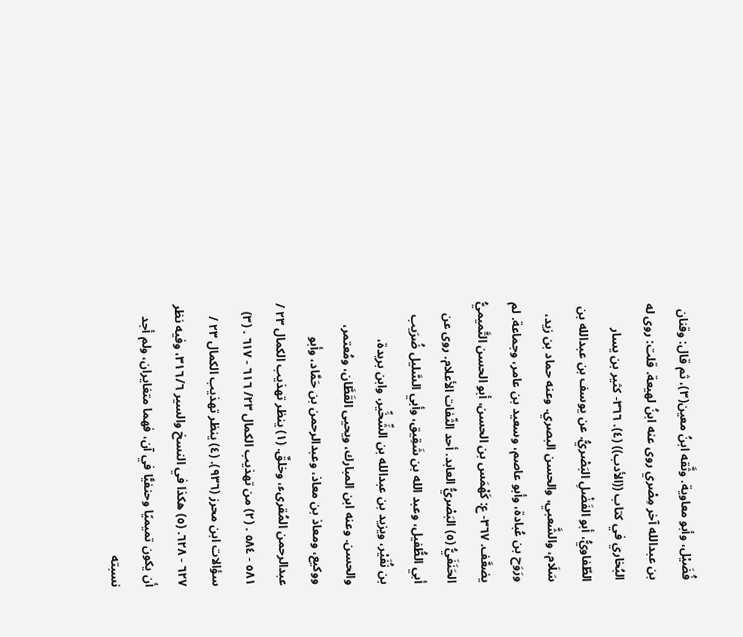فُضَيْل، وأبو معاوية. وثَّقه ابنُ معين(٣)، ثم قال: وقنان بن عبدالله آخر مِصْري روى عنه ابنُ لهيعة. قلت: روى له البُخاري في كتاب ((الأدب)) (٤). ٣٦٦- كثير بن يسار الطّفاويُّ، أبو الفَضْلِ البَصْريُّ. عن يوسف بن عبدالله بن سَلَام، والشَّعبي، والحسن البصري. وعنه حماد بن زيد، ورَوَح بن عُبادة، وأبو عاصم، وسعيد بن عامر، وجماعة. لم يضعَّف. ٣٦٧- ع: كَهْمَس بن الحسن، أبو الحسن التَّميميُّ الحَنَفَيُّ (٥) البَصْريُّ العابد. أحد الثّفات الأعلام. روى عن أبي الطُّفيل، وعبد الله بن شَقِيق، وأبي السَّليل ضُرَيب بن نُفَيْر، ويزيد بن عبدالله بن الشِّخِّير، وابن بريدة، والحسن. وعنه ابن المبارك، ويحيى القَطَّان، ومُعتمر، ووكيع، ومعاذ بن معاذ، وعبدالرحمن بن حَمَّاد، وأبو عبدالرحمن المُقرىء، وخلقٌ. (١) ينظر تهذيب الكمال ٢٣ / ٥٨١ - ٥٨٤ . (٢) من تهذيب الكمال ٢٣/ ٦١٦ - ٦١٧ . (٣) سؤالات ابن محرز (٩٣٦). (٤) ينظر تهذيب الكمال ٢٣ / ٦٢٧ - ٦٢٨. (٥) هكذا في النسخ والسير ٣١٦/٦، وفيه نظر أن يكون تميميًا وحنفيًّا في آن، فهما متغايران، ولم أجد نسبته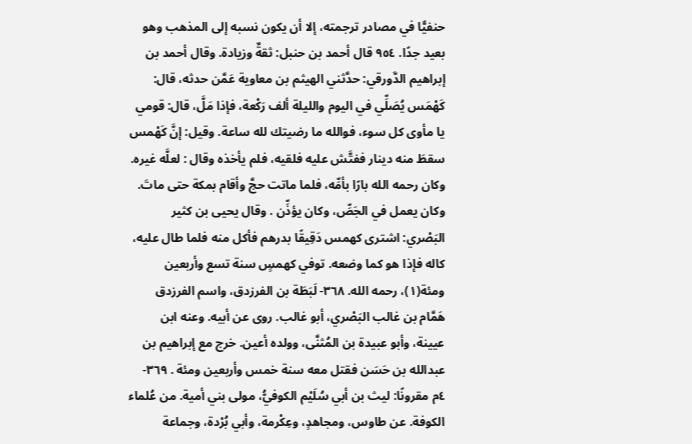حنفيًّا في مصادر ترجمته، إلا أن يكون نسبه إلى المذهب وهو بعید جدًا. ٩٥٤ قال أحمد بن حنبل: ثقةٌ وزيادة. وقال أحمد بن إبراهيم الدَّورقي: حدَّثني الهيثم بن معاوية عَمَّن حدثه، قال: كَهْمَس يُصَلِّي في اليوم والليلة ألف رَكْعة، فإذا مَلَّ، قال: قومي يا مأوى كل سوء، فوالله ما رضيتك لله ساعة. وقيل: إنَّ كَهْمس سقطَ منه دينار ففتَّش عليه فلقيه، فلم يأخذه وقال : لعلَّه غيره. وكان رحمه الله بارًا بأمِّه، فلما ماتت حجَّ وأقام بمكة حتى ماتَ. وكان يعمل في الجَصِّ، وكان يؤذِّن . وقال يحيى بن كثير البَصْري: اشترى كهمس دَقِيقًا بدرهم فأكل منه فلما طال عليه، كاله فإذا هو كما وضعه. توفي كهمسٍ سنة تسع وأربعين ومئة(١)، رحمه الله. ٣٦٨- لَبَطَة بن الفرزدق، واسم الفرزدق هَمَّام بن غالب البَصْري، أبو غالب. روى عن أبيه. وعنه ابن عيينة، وأبو عبيدة بن المُثنَّى، وولده أعين. خرج مع إبراهيم بن عبدالله بن حَسَن فقتل معه سنة خمس وأربعين ومئة . ٣٦٩- ٤م مقرونًا: ليث بن أبي سُلَيْم الكوفيُّ، مولى بني أمية. من عُلماء الكوفة. عن طاوس، ومجاهدٍ، وعِكْرمة، وأبي بُرْدة، وجماعة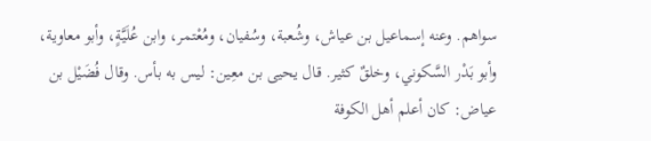سواهم. وعنه إسماعيل بن عياش، وشُعبة، وسُفيان، ومُعْتمر، وابن عُلَيَّةٍ، وأبو معاوية، وأبو بَدْر السَّكوني، وخلقٌ كثير. قال یحیی بن معِین: ليس به بأس. وقال فُضَيْل بن عياض: كان أعلم أهل الكوفة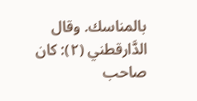بالمناسك. وقال الدَّارقطني (٢): كان صاحب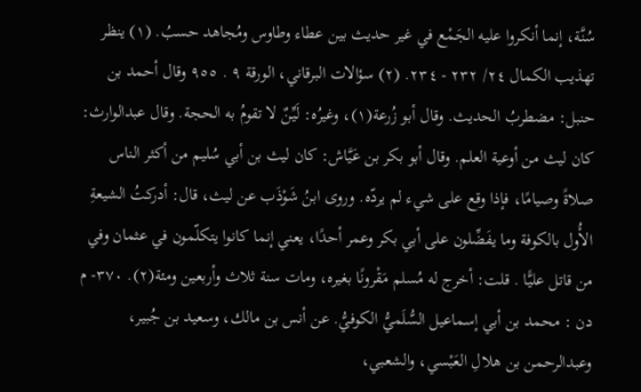سُنَّة، إنما أنكروا عليه الجَمْع في غير حديث بين عطاء وطاوس ومُجاهد حسبُ. (١) ينظر تهذيب الكمال ٢٤/ ٢٣٢ - ٢٣٤. (٢) سؤالات البرقاني، الورقة ٩ . ٩٥٥ وقال أحمد بن حنبل: مضطربُ الحديث. وقال أبو زُرعة(١)، وغيرُه: لَيِّنٌ لا تقومُ به الحجة. وقال عبدالوارث: كان ليث من أوعية العلم. وقال أبو بكر بن عَيَّاش: كان ليث بن أبي سُليم من أكثر الناس صلاةً وصيامًا، فإذا وقع على شيء لم يردّه. وروى ابنُ شَوْذَب عن ليث، قال: أدركتُ الشيعةِ الأُول بالكوفة وما يفَضِّلون على أبي بكر وعمر أحدًا، يعني إنما كانوا يتكلّمون في عثمان وفي من قاتل عليًّا . قلت: أخرج له مُسلم مَقْرونًا بغيره، ومات سنة ثلاث وأربعين ومئة(٢). ٣٧٠- م دن : محمد بن أبي إسماعيل السُّلَميُّ الكوفيُّ. عن أنس بن مالك، وسعيد بن جُبير، وعبدالرحمن بن هلالِ العَبْسي، والشعبي،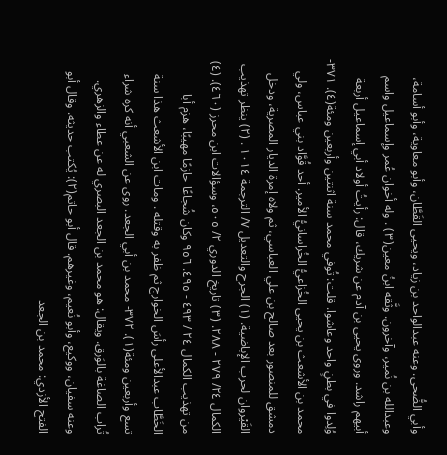وأبي الضُّحى. وعنه عبدالواحد بن زياد، ويحيى القَطَّان، وأبو معاوية، وأبو أسامة، وعبدالله بن نُمير، وآخرون. وثَّقه ابنُ معين(٣) . وله أخوان عُمر وإسماعيل واسم أبيهم راشد. وروى يحيى بن آدم عن شريك، قال: رأيتُ أولاد أبي إسماعيل أربعة وُلِدوا في بطنٍ واحد وعاشوا. قلت: تُوفي محمد سنة اثنتين وأربعين ومئة(٤). ٣٧١- محمد بن الأشعث بن يحيى الخُزاعيُّ الخُراسانيُّ الأمير. أحد قُوَّاد بني عباس، ولي دمشق للمنصور بعد صالح بن علي العباسي، ثم ولاه إمرة الديار المصرية، ودخل القَيْروان لحرب الإباضية. (١) الجرح والتعديل ٧/ الترجمة ١٠١٤ . (٢) ينظر تهذيب الكمال ٢٤/ ٢٧٩ - ٢٨٨. (٣) تاريخ الدوري ٢/ ٥٠٥، وسؤالات ابن محرز (٤٦٠). (٤) من تهذيب الكمال ٢٤ / ٤٩٣ - ٤٩٥. ٩٥٦ وكان شُجاعًا حازمًا مهيبًا، هزم أبا الخَطَّاب عبدالأعلى رأسَ الخوارج ثم ظفر به وقتله . ومات ابن الأشعث هذا سنة تسع وأربعين ومئة(١). ٣٧٢- محمد بن أبي الجعد. روى عن الشعبي أنه كره شراء تُراب الصاغة بالوَرق. ويقال: هو محمد بن الجعد البصري له عن عطاء والزهري. وعنه سفيان، ووكيع، وأبو نُعيم، وغيرهم. قال أبو حاتم(٢): يُكتب حديثه. وقال أبو الفتح الأزدي: محمد بن الجعد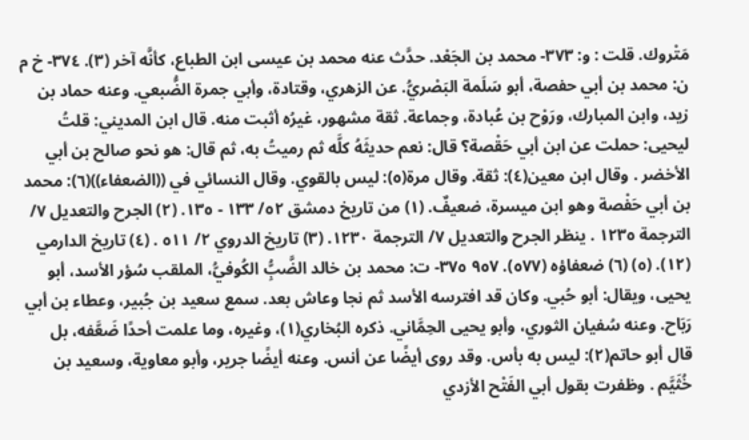مَتْروك. قلت : و: ٣٧٣- محمد بن الجَعْد. حدَّث عنه محمد بن عيسى ابن الطباع، كأنَّه آخر (٣). ٣٧٤- خ م ن: محمد بن أبي حفصة، أبو سَلَمة البَصْريُّ. عن الزهري، وقتادة، وأبي جمرة الضُّبعي. وعنه حماد بن زيد، وابن المبارك، ورَوْح بن عُبادة، وجماعة. ثقة مشهور، غيرُه أثبت منه. قال ابن المديني: قلتُ ليحيى: حملت عن ابن أبي حَقْصة؟ قال: نعم حديثَهُ كلَّه ثم رميتُ به، ثم قال: هو نحو صالح بن أبي الأخضر . وقال ابن معين(٤): ثقة. وقال مرة(٥): ليس بالقوي. وقال النسائي في ((الضعفاء))(٦): محمد بن أبي حَفْصة وهو ابن ميسرة، ضعيفٌ. (١) من تاريخ دمشق ٥٢/ ١٣٣ - ١٣٥. (٢) الجرح والتعديل ٧/ الترجمة ١٢٣٥ . ينظر الجرح والتعديل ٧/ الترجمة ١٢٣٠. (٣) تاريخ الدروي ٢/ ٥١١ . (٤) تاريخ الدارمي (١٢). (٥) (٦) ضعفاؤه (٥٧٧). ٩٥٧ ٣٧٥- ت: محمد بن خالد الضَّبُِّ الكُوفيُّ، الملقب سُؤر الأسد، أبو يحيى، ويقال: أبو حُبي. وكان قد افترسه الأسد ثم نجا وعاش بعد. سمع سعيد بن جُبير، وعطاء بن أبي رَبَاح. وعنه سُفيان الثوري، وأبو يحيى الحِمَّاني. ذكره البُخاري(١)، وغيره، وما علمت أحدًا ضَعَّفه، بل قال أبو حاتم(٢): ليس به بأس. وقد روى أيضًا عن أنس. وعنه أيضًا جرير، وأبو معاوية، وسعيد بن خُثَيَّم . وظفرت بقول أبي الفَتْح الأزدي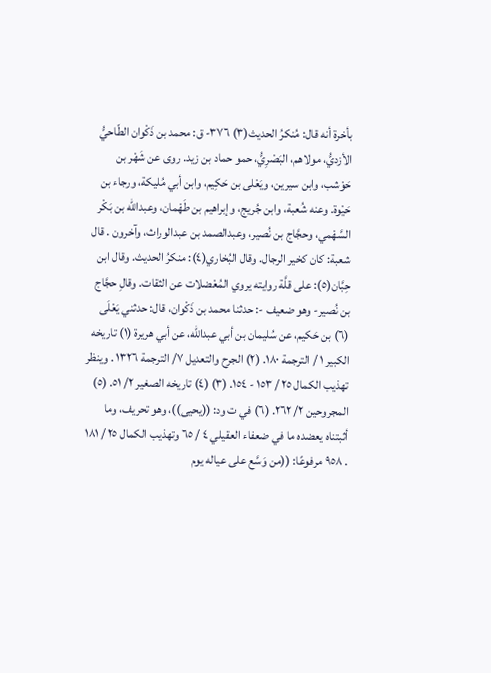بأخرة أنه قال: مُنكرُ الحديث(٣) ٣٧٦- ق: محمد بن ذَكْوان الطّاحيُّ الأزديُّ، مولاهم، البَصْرِيُّ، حمو حماد بن زيد. روى عن شَهْر بن حَوْشب، وابن سيرين، ويَعْلى بن حَكِيم، وابن أبي مُليكة، ورجاء بن حَيْوة. وعنه شُعبة، وابن جُريج، وإبراهيم بن طَهْمان، وعبدالله بن بَكْر السَّهْمي، وحجَّاج بن نُصير، وعبدالصمد بن عبدالوراث، وآخرون . قال شعبة: كان كخير الرجال. وقال البُخاري(٤): منكرُ الحديث. وقال ابن حِبَّان(٥): على قلَّة روايته يروي المُعْضلات عن الثقات. وقالِ حجَّاج بن نُصير- وهو ضعيف -: حدثنا محمد بن ذَكْوان، قال: حدثني يَعْلَى (٦) بن حَكيم، عن سُليمان بن أبي عبدالله، عن أبي هريرة (١) تاريخه الكبير ١ / الترجمة ١٨٠. (٢) الجرح والتعديل ٧/ الترجمة ١٣٢٦ . وينظر تهذيب الكمال ٢٥ / ١٥٣ - ١٥٤. (٣) (٤) تاريخه الصغير ٢/ ٥١. (٥) المجروحين ٢/ ٢٦٢. (٦) في ت ود: ((يحيى))، وهو تحريف، وما أثبتناه يعضده ما في ضعفاء العقيلي ٤ / ٦٥ وتهذيب الكمال ٢٥ / ١٨١ . ٩٥٨ مرفوعًا: ((من وَسَّع على عياله يوم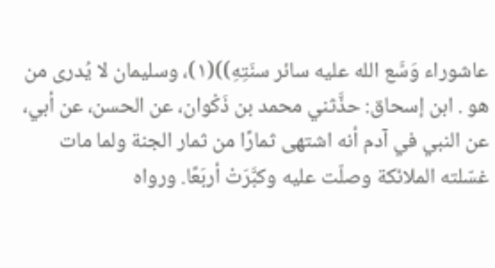عاشوراء وَسَّع الله عليه سائر سنَتِهِ))(١)، وسلیمان لا يُدری من هو . ابن إسحاق: حذَّثني محمد بن ذَكْوان، عن الحسن، عن أبي، عن النبي في آدم أنه اشتهى ثمارًا من ثمار الجنة ولما مات غسّلته الملائكة وصلّت عليه وكبَّرَتْ أربَعًا. ورواه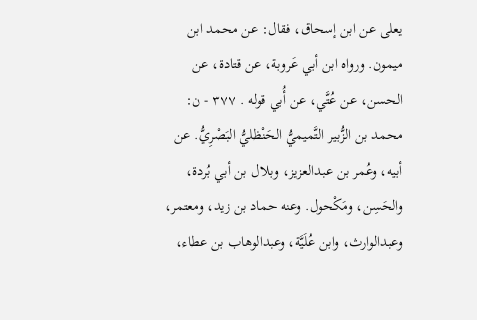يعلى عن ابن إسحاق، فقال: عن محمد ابن ميمون. ورواه ابن أبي عَروبة، عن قتادة، عن الحسن، عن عُتَّي، عن أُبي قوله . ٣٧٧ - ن: محمد بن الزُّبير التَّميميُّ الحَنْظليُّ البَصْرِيُّ. عن أبيه، وعُمر بن عبدالعزيز، وبلال بن أبي بُردة، والحَسِن، ومَكْحول. وعنه حماد بن زيد، ومعتمر، وعبدالوارث، وابن عُلَيَّة، وعبدالوهاب بن عطاء،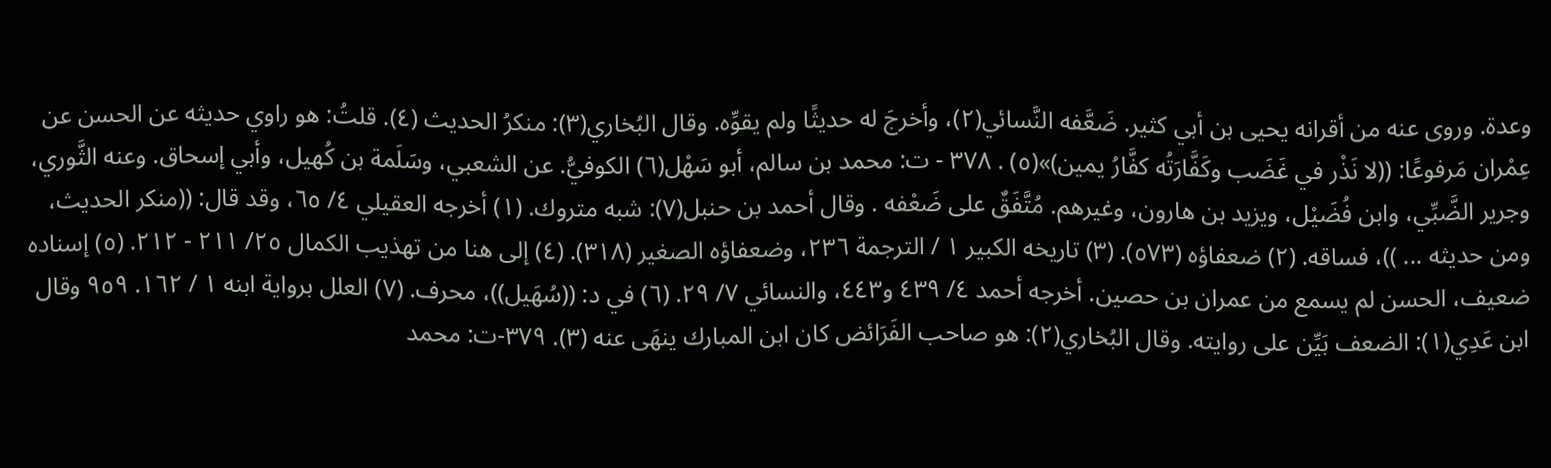وعدة. وروى عنه من أقرانه يحيى بن أبي كثير. ضَعَّفه النَّسائي(٢)، وأخرجَ له حديثًا ولم يقوِّه. وقال البُخاري(٣): منكرُ الحديث (٤). قلتُ: هو راوي حديثه عن الحسن عن عِمْران مَرفوعًا: ((لا نَذْر في غَضَب وكَفَّارَتُه كفَّارُ يمين)»(٥) . ٣٧٨ - ت: محمد بن سالم، أبو سَهْل(٦) الكوفيُّ. عن الشعبي، وسَلَمة بن كُهيل، وأبي إسحاق. وعنه الثَّوري، وجرير الضَّبِّي، وابن فُضَيْل، ويزيد بن هارون، وغيرهم. مُتَّفَقٌ على ضَعْفه . وقال أحمد بن حنبل(٧): شبه متروك. (١) أخرجه العقيلي ٤/ ٦٥، وقد قال: ((منكر الحديث، ومن حديثه ... ))، فساقه. (٢) ضعفاؤه (٥٧٣). (٣) تاريخه الكبير ١ / الترجمة ٢٣٦، وضعفاؤه الصغير (٣١٨). (٤) إلى هنا من تهذيب الكمال ٢٥/ ٢١١ - ٢١٢. (٥) إسناده ضعيف، الحسن لم يسمع من عمران بن حصين. أخرجه أحمد ٤/ ٤٣٩ و٤٤٣، والنسائي ٧/ ٢٩. (٦) في د: ((سُهَيل))، محرف. (٧) العلل برواية ابنه ١ / ١٦٢. ٩٥٩ وقال ابن عَدِي(١): الضعف بَيِّن على روايته. وقال البُخاري(٢): هو صاحب الفَرَائض كان ابن المبارك ينهَى عنه (٣). ٣٧٩-ت: محمد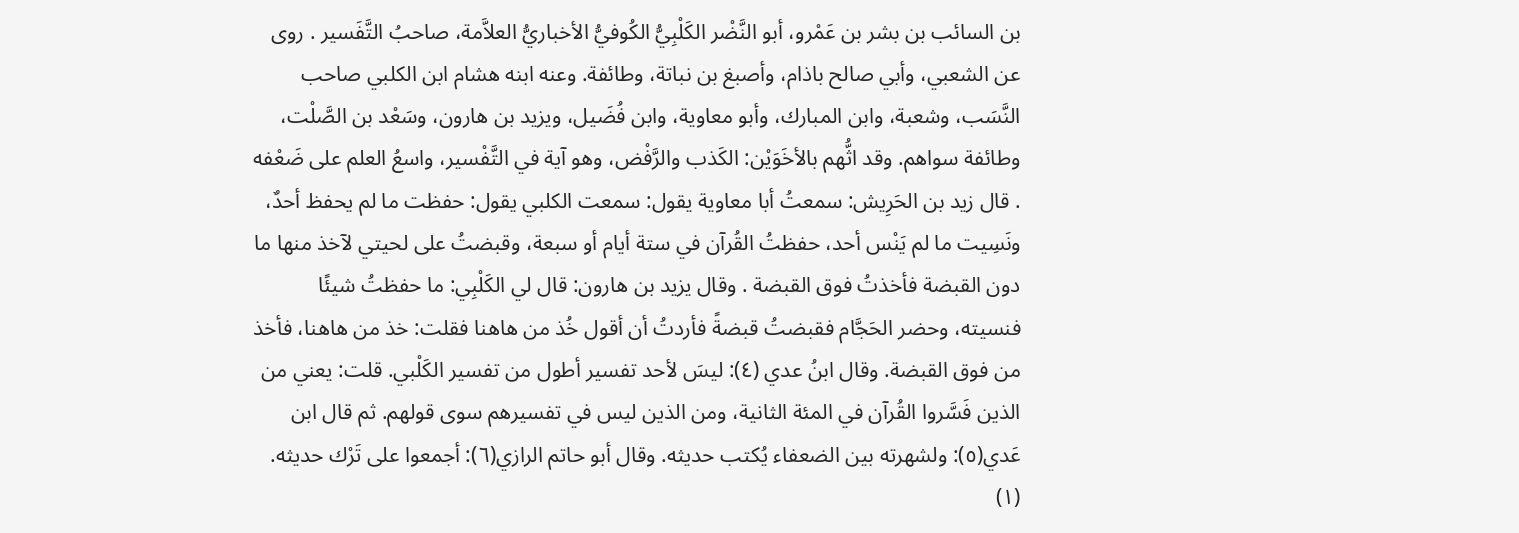بن السائب بن بشر بن عَمْرو، أبو النَّضْر الكَلْبِيُّ الكُوفيُّ الأخباريُّ العلاَّمة، صاحبُ التَّفَسير . روى عن الشعبي، وأبي صالح باذام، وأصبغ بن نباتة، وطائفة. وعنه ابنه هشام ابن الكلبي صاحب النَّسَب، وشعبة، وابن المبارك، وأبو معاوية، وابن فُضَيل، ويزيد بن هارون، وسَعْد بن الصَّلْت، وطائفة سواهم. وقد اثُّهم بالأخَوَيْن: الكَذب والرَّفْض، وهو آية في التَّفْسير، واسعُ العلم على ضَعْفه . قال زيد بن الحَرِيش: سمعتُ أبا معاوية يقول: سمعت الكلبي يقول: حفظت ما لم يحفظ أحدٌ، ونَسِيت ما لم يَنْس أحد، حفظتُ القُرآن في ستة أيام أو سبعة، وقبضتُ على لحيتي لآخذ منها ما دون القبضة فأخذتُ فوق القبضة . وقال يزيد بن هارون: قال لي الكَلْبِي: ما حفظتُ شيئًا فنسيته، وحضر الحَجَّام فقبضتُ قبضةً فأردتُ أن أقول خُذ من هاهنا فقلت: خذ من هاهنا، فأخذ من فوق القبضة. وقال ابنُ عدي (٤): ليسَ لأحد تفسير أطول من تفسير الكَلْبي. قلت: يعني من الذين فَسَّروا القُرآن في المئة الثانية، ومن الذين ليس في تفسيرهم سوى قولهم. ثم قال ابن عَدي(٥): ولشهرته بين الضعفاء يُكتب حديثه. وقال أبو حاتم الرازي(٦): أجمعوا على تَرْك حديثه. (١)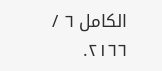الكامل ٦ / ٢١٦٦.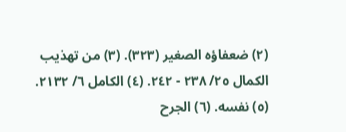(٢) ضعفاؤه الصغير (٣٢٣). (٣) من تهذيب الكمال ٢٥/ ٢٣٨ - ٢٤٢. (٤) الكامل ٦/ ٢١٣٢. (٥) نفسه. (٦) الجرح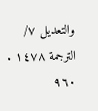والتعديل ٧/ الترجمة ١٤٧٨ . ٩٦٠